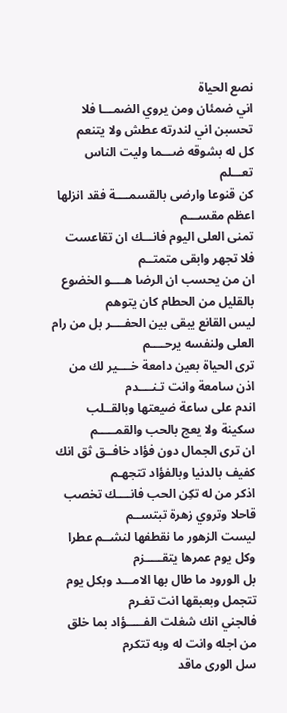نصع الحياة
اني ضمئان ومن يروي الضمـــا فلا تحسبن اني لندرته عطش ولا يتنعم
كل له بشوقه ضـــما وليت الناس تعـــلم
كن قنوعا وارضى بالقسمــــة فقد انزلها اعظم مقســـم
تمنى العلى اليوم فانـــك ان تقاعست فلا تجهر وابقى متمتــم
ان من يحسب ان الرضا هــــو الخضوع بالقليل من الحطام كان يتوهم
ليس القانع يبقى بين الحفــــر بل من رام العلى ولنفسه يرحــــم
ترى الحياة بعين دامعة خــــير لك من اذن سامعة وانت تـنــــدم
اندم على ساعة ضيعتها وبالقــلب سكينة ولا يعج بالحب والقمـــــم
ان ترى الجمال دون فؤاد خافــق ثق انك كفيف بالدنيا وبالفؤاد تتجهـم
اذكر من له تكِن الحب فانــــك تخصب قاحلا وتروي زهرة تبتســم
ليست الزهور ما نقطفها لنشــم عطرا وكل يوم عمرها يتقـــــزم
بل الورود ما طال بها الامـــد وبكل يوم تتجمل وبعبقها انت تغـرم
فالجني انك شغلت الفـــــؤاد بما خلق من اجله وانت له وبه تتكرم
سل الورى ماقد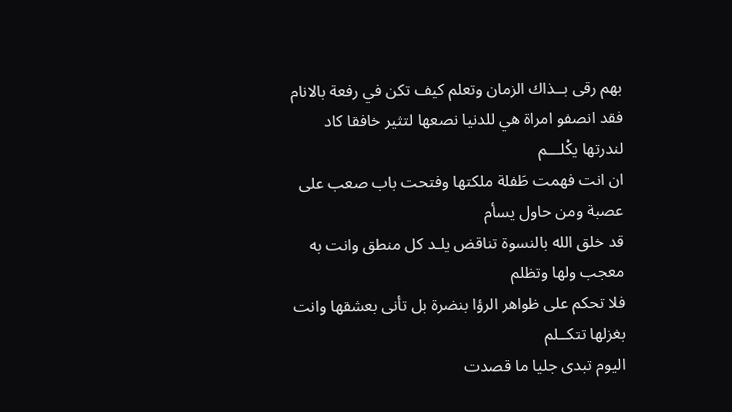بهم رقى بــذاك الزمان وتعلم كيف تكن في رفعة بالانام
فقد انصفو امراة هي للدنيا نصعها لتثير خافقا كاد لندرتها يكْلـــم
ان انت فهمت طَفلة ملكتها وفتحت باب صعب على عصبة ومن حاول يسأم
قد خلق الله بالنسوة تناقض يلـد كل منطق وانت به معجب ولها وتظلم
فلا تحكم على ظواهر الرؤا بنضرة بل تأنى بعشقها وانت بغزلها تتكــلم
اليوم تبدى جليا ما قصدت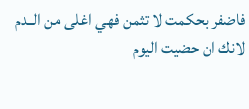فاضفر بحكمت لا تثمن فهي اغلى من الــدم
لانك ان حضيت اليوم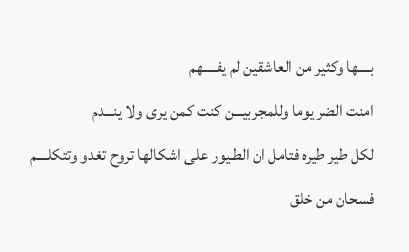بــــها وكثير من العاشقين لم يفـــــهم
امنت الضر يوما وللمجربيـــن كنت كمن يرى ولا ينـــدم
لكل طير طيره فتامل ان الطـيور على اشكالها تروح تغدو وتتكلــــم
فسحان من خلق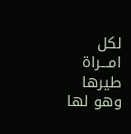لكل امـــراة طيرها وهو لها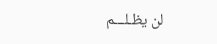لن يظـلـــم